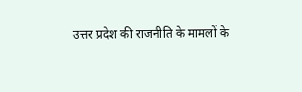उत्तर प्रदेश की राजनीति के मामलों के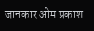जानकार ओम प्रकाश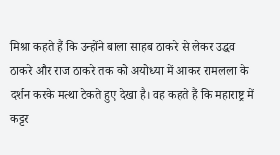मिश्रा कहते हैं कि उन्होंने बाला साहब ठाकरे से लेकर उद्धव ठाकरे और राज ठाकरे तक को अयोध्या में आकर रामलला के दर्शन करके मत्था टेकते हुए देखा है। वह कहते हैं कि महाराष्ट्र में कट्टर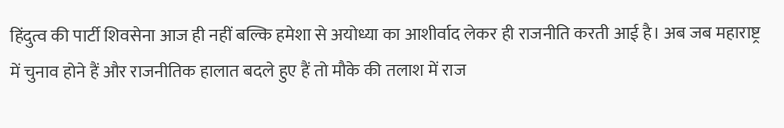हिंदुत्व की पार्टी शिवसेना आज ही नहीं बल्कि हमेशा से अयोध्या का आशीर्वाद लेकर ही राजनीति करती आई है। अब जब महाराष्ट्र में चुनाव होने हैं और राजनीतिक हालात बदले हुए हैं तो मौके की तलाश में राज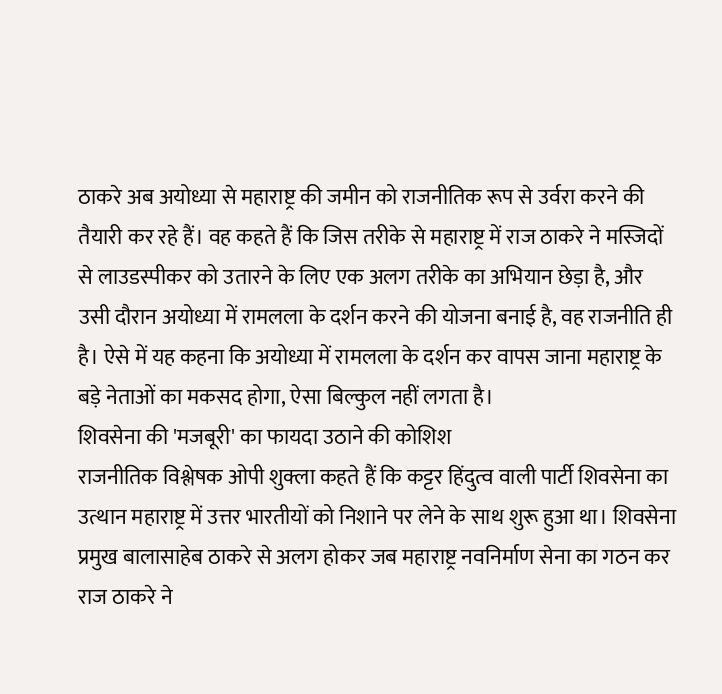ठाकरे अब अयोध्या से महाराष्ट्र की जमीन को राजनीतिक रूप से उर्वरा करने की तैयारी कर रहे हैं। वह कहते हैं कि जिस तरीके से महाराष्ट्र में राज ठाकरे ने मस्जिदों से लाउडस्पीकर को उतारने के लिए एक अलग तरीके का अभियान छेड़ा है, और उसी दौरान अयोध्या में रामलला के दर्शन करने की योजना बनाई है, वह राजनीति ही है। ऐसे में यह कहना कि अयोध्या में रामलला के दर्शन कर वापस जाना महाराष्ट्र के बड़े नेताओं का मकसद होगा, ऐसा बिल्कुल नहीं लगता है।
शिवसेना की 'मजबूरी' का फायदा उठाने की कोशिश
राजनीतिक विश्लेषक ओपी शुक्ला कहते हैं कि कट्टर हिंदुत्व वाली पार्टी शिवसेना का उत्थान महाराष्ट्र में उत्तर भारतीयों को निशाने पर लेने के साथ शुरू हुआ था। शिवसेना प्रमुख बालासाहेब ठाकरे से अलग होकर जब महाराष्ट्र नवनिर्माण सेना का गठन कर राज ठाकरे ने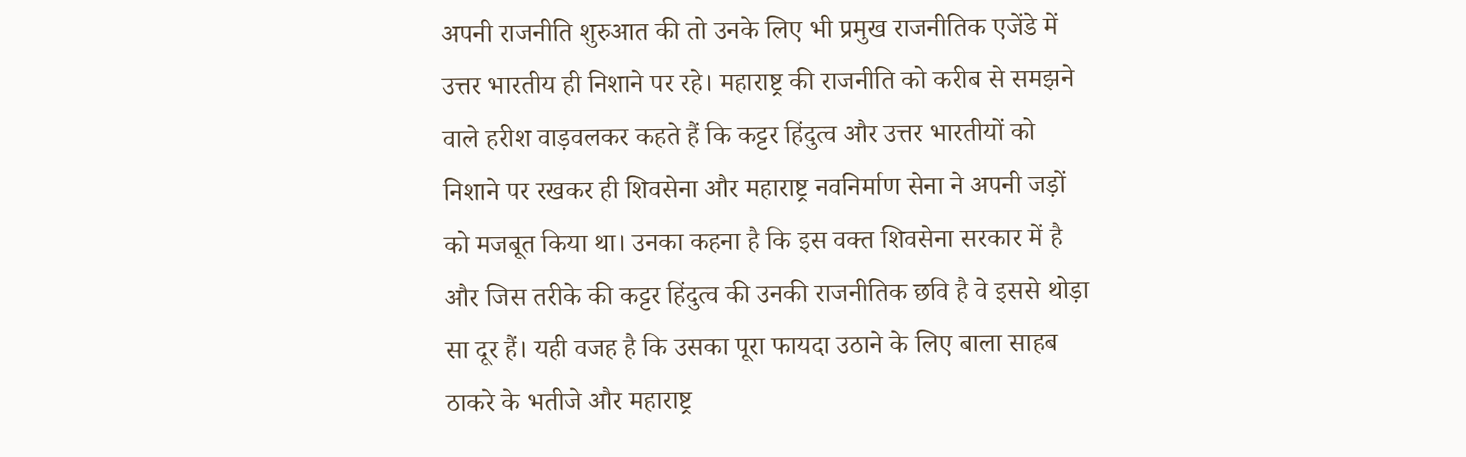अपनी राजनीति शुरुआत की तो उनके लिए भी प्रमुख राजनीतिक एजेंडे में उत्तर भारतीय ही निशाने पर रहे। महाराष्ट्र की राजनीति को करीब से समझने वाले हरीश वाड़वलकर कहते हैं कि कट्टर हिंदुत्व और उत्तर भारतीयों को निशाने पर रखकर ही शिवसेना और महाराष्ट्र नवनिर्माण सेना ने अपनी जड़ों को मजबूत किया था। उनका कहना है कि इस वक्त शिवसेना सरकार में है और जिस तरीके की कट्टर हिंदुत्व की उनकी राजनीतिक छवि है वे इससे थोड़ा सा दूर हैं। यही वजह है कि उसका पूरा फायदा उठाने के लिए बाला साहब ठाकरे के भतीजे और महाराष्ट्र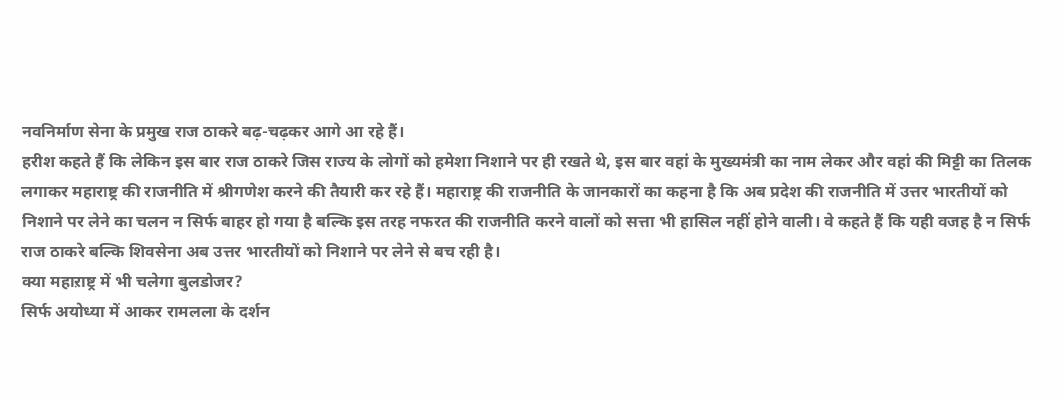नवनिर्माण सेना के प्रमुख राज ठाकरे बढ़-चढ़कर आगे आ रहे हैं।
हरीश कहते हैं कि लेकिन इस बार राज ठाकरे जिस राज्य के लोगों को हमेशा निशाने पर ही रखते थे, इस बार वहां के मुख्यमंत्री का नाम लेकर और वहां की मिट्टी का तिलक लगाकर महाराष्ट्र की राजनीति में श्रीगणेश करने की तैयारी कर रहे हैं। महाराष्ट्र की राजनीति के जानकारों का कहना है कि अब प्रदेश की राजनीति में उत्तर भारतीयों को निशाने पर लेने का चलन न सिर्फ बाहर हो गया है बल्कि इस तरह नफरत की राजनीति करने वालों को सत्ता भी हासिल नहीं होने वाली। वे कहते हैं कि यही वजह है न सिर्फ राज ठाकरे बल्कि शिवसेना अब उत्तर भारतीयों को निशाने पर लेने से बच रही है।
क्या महाऱाष्ट्र में भी चलेगा बुलडोजर?
सिर्फ अयोध्या में आकर रामलला के दर्शन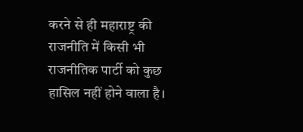करने से ही महाराष्ट्र की राजनीति में किसी भी राजनीतिक पार्टी को कुछ हासिल नहीं होने वाला है।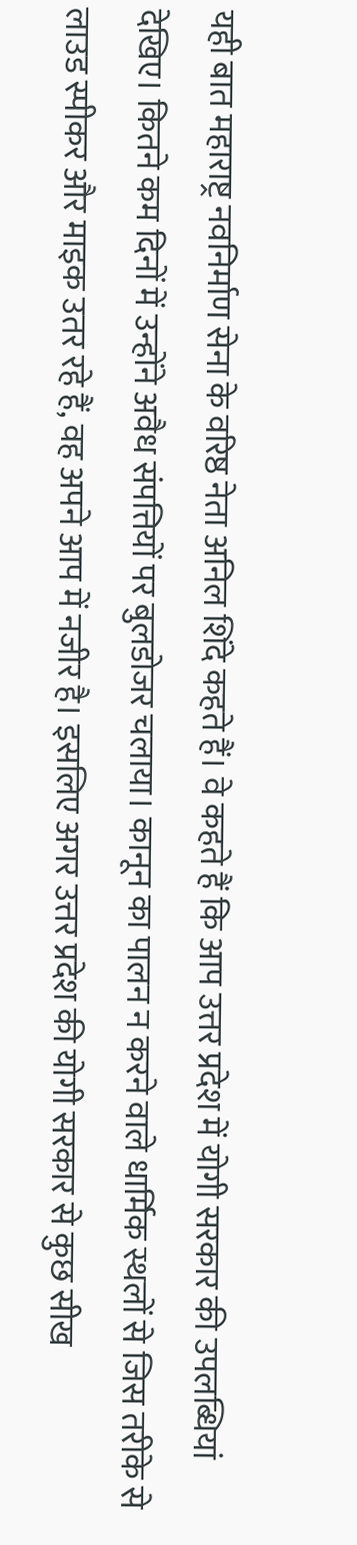यही बात महाराष्ट्र नवनिर्माण सेना के वरिष्ठ नेता अनिल शिंदे कहते हैं। वे कहते हैं कि आप उत्तर प्रदेश में योगी सरकार की उपलब्धियां देखिए। कितने कम दिनों में उन्होंने अवैध संपत्तियों पर बुलडोजर चलाया। कानून का पालन न करने वाले धार्मिक स्थलों से जिस तरीके से लाउड स्पीकर और माइक उतर रहे हैं, वह अपने आप में नजीर है। इसलिए अगर उत्तर प्रदेश की योगी सरकार से कुछ सीख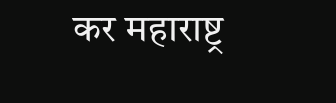कर महाराष्ट्र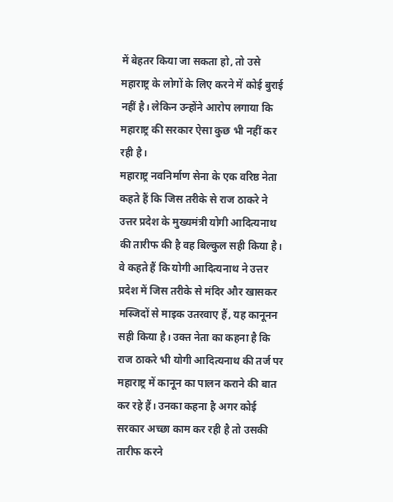में बेहतर किया जा सकता हो, तो उसे महाराष्ट्र के लोगों के लिए करने में कोई बुराई नहीं है। लेकिन उन्होंने आरोप लगाया कि महाराष्ट्र की सरकार ऐसा कुछ भी नहीं कर रही है।
महाराष्ट्र नवनिर्माण सेना के एक वरिष्ठ नेता कहते हैं कि जिस तरीके से राज ठाकरे ने उत्तर प्रदेश के मुख्यमंत्री योगी आदित्यनाथ की तारीफ की है वह बिल्कुल सही किया है। वे कहते हैं कि योगी आदित्यनाथ ने उत्तर प्रदेश में जिस तरीके से मंदिर और खासकर मस्जिदों से माइक उतरवाए हैं, यह कानूनन सही किया है। उक्त नेता का कहना है कि राज ठाकरे भी योगी आदित्यनाथ की तर्ज पर महाराष्ट्र में कानून का पालन कराने की बात कर रहे हैं। उनका कहना है अगर कोई सरकार अच्छा काम कर रही है तो उसकी तारीफ करने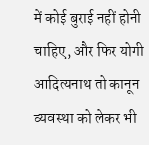में कोई बुराई नहीं होनी चाहिए, और फिर योगी आदित्यनाथ तो कानून व्यवस्था को लेकर भी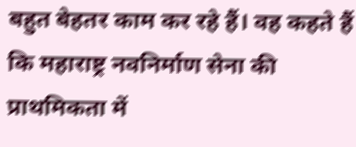बहुत बेहतर काम कर रहे हैं। वह कहते हैं कि महाराष्ट्र नवनिर्माण सेना की प्राथमिकता में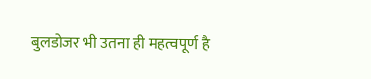बुलडोजर भी उतना ही महत्वपूर्ण है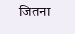जितना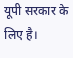यूपी सरकार के लिए है।